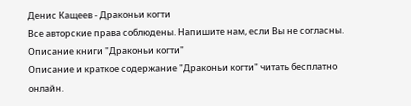Денис Кащеев - Драконьи когти
Все авторские права соблюдены. Напишите нам, если Вы не согласны.
Описание книги "Драконьи когти"
Описание и краткое содержание "Драконьи когти" читать бесплатно онлайн.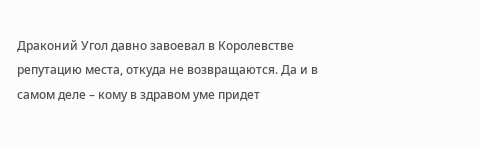Драконий Угол давно завоевал в Королевстве репутацию места, откуда не возвращаются. Да и в самом деле – кому в здравом уме придет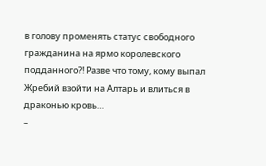в голову променять статус свободного гражданина на ярмо королевского подданного?! Разве что тому, кому выпал Жребий взойти на Алтарь и влиться в драконью кровь…
–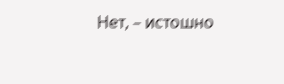Нет, – истошно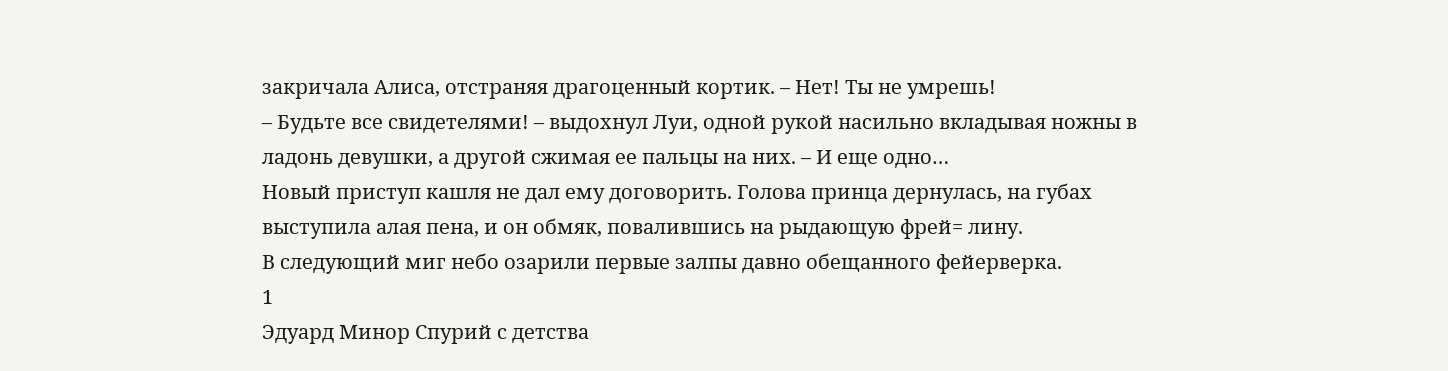закричала Алиса, отстраняя драгоценный кортик. – Нет! Ты не умрешь!
– Будьте все свидетелями! – выдохнул Луи, одной рукой насильно вкладывая ножны в ладонь девушки, а другой сжимая ее пальцы на них. – И еще одно…
Новый приступ кашля не дал ему договорить. Голова принца дернулась, на губах выступила алая пена, и он обмяк, повалившись на рыдающую фрей= лину.
В следующий миг небо озарили первые залпы давно обещанного фейерверка.
1
Эдуард Минор Спурий с детства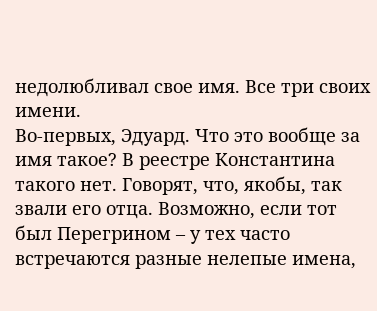недолюбливал свое имя. Все три своих имени.
Во-первых, Эдуард. Что это вообще за имя такое? В реестре Константина такого нет. Говорят, что, якобы, так звали его отца. Возможно, если тот был Перегрином – у тех часто встречаются разные нелепые имена,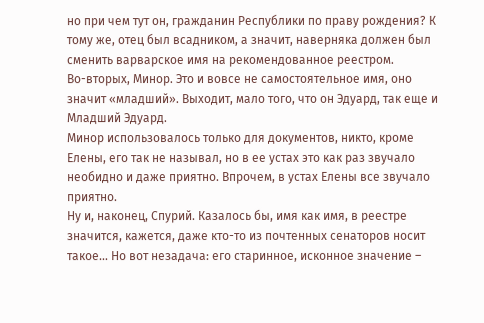но при чем тут он, гражданин Республики по праву рождения? К тому же, отец был всадником, а значит, наверняка должен был сменить варварское имя на рекомендованное реестром.
Во-вторых, Минор. Это и вовсе не самостоятельное имя, оно значит «младший». Выходит, мало того, что он Эдуард, так еще и Младший Эдуард.
Минор использовалось только для документов, никто, кроме Елены, его так не называл, но в ее устах это как раз звучало необидно и даже приятно. Впрочем, в устах Елены все звучало приятно.
Ну и, наконец, Спурий. Казалось бы, имя как имя, в реестре значится, кажется, даже кто-то из почтенных сенаторов носит такое… Но вот незадача: его старинное, исконное значение –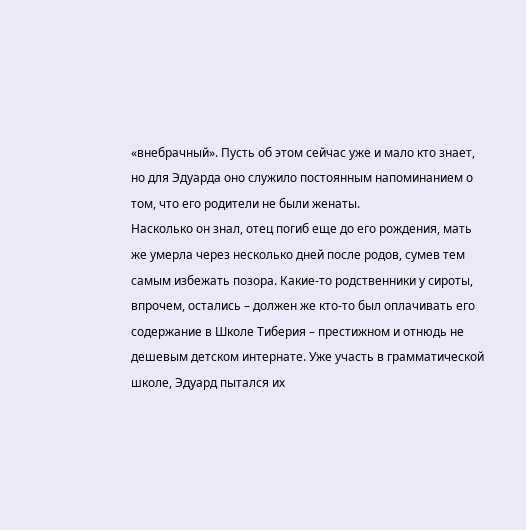«внебрачный». Пусть об этом сейчас уже и мало кто знает, но для Эдуарда оно служило постоянным напоминанием о том, что его родители не были женаты.
Насколько он знал, отец погиб еще до его рождения, мать же умерла через несколько дней после родов, сумев тем самым избежать позора. Какие-то родственники у сироты, впрочем, остались – должен же кто-то был оплачивать его содержание в Школе Тиберия – престижном и отнюдь не дешевым детском интернате. Уже участь в грамматической школе, Эдуард пытался их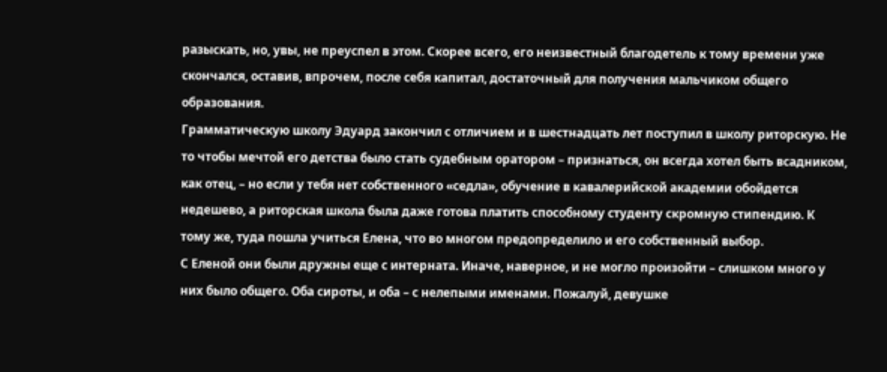разыскать, но, увы, не преуспел в этом. Скорее всего, его неизвестный благодетель к тому времени уже скончался, оставив, впрочем, после себя капитал, достаточный для получения мальчиком общего образования.
Грамматическую школу Эдуард закончил с отличием и в шестнадцать лет поступил в школу риторскую. Не то чтобы мечтой его детства было стать судебным оратором – признаться, он всегда хотел быть всадником, как отец, – но если у тебя нет собственного «седла», обучение в кавалерийской академии обойдется недешево, а риторская школа была даже готова платить способному студенту скромную стипендию. К тому же, туда пошла учиться Елена, что во многом предопределило и его собственный выбор.
С Еленой они были дружны еще с интерната. Иначе, наверное, и не могло произойти – слишком много у них было общего. Оба сироты, и оба – с нелепыми именами. Пожалуй, девушке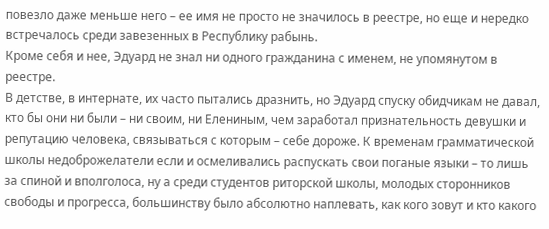повезло даже меньше него – ее имя не просто не значилось в реестре, но еще и нередко встречалось среди завезенных в Республику рабынь.
Кроме себя и нее, Эдуард не знал ни одного гражданина с именем, не упомянутом в реестре.
В детстве, в интернате, их часто пытались дразнить, но Эдуард спуску обидчикам не давал, кто бы они ни были – ни своим, ни Елениным, чем заработал признательность девушки и репутацию человека, связываться с которым – себе дороже. К временам грамматической школы недоброжелатели если и осмеливались распускать свои поганые языки – то лишь за спиной и вполголоса, ну а среди студентов риторской школы, молодых сторонников свободы и прогресса, большинству было абсолютно наплевать, как кого зовут и кто какого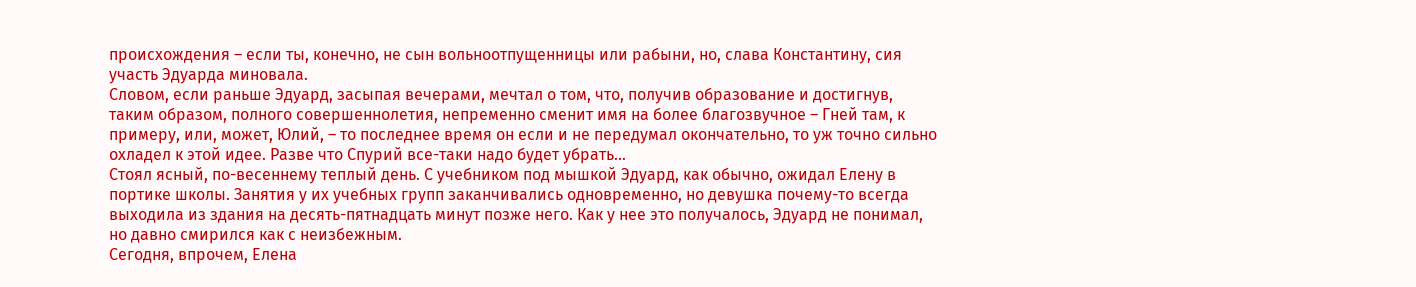происхождения – если ты, конечно, не сын вольноотпущенницы или рабыни, но, слава Константину, сия участь Эдуарда миновала.
Словом, если раньше Эдуард, засыпая вечерами, мечтал о том, что, получив образование и достигнув, таким образом, полного совершеннолетия, непременно сменит имя на более благозвучное – Гней там, к примеру, или, может, Юлий, – то последнее время он если и не передумал окончательно, то уж точно сильно охладел к этой идее. Разве что Спурий все-таки надо будет убрать…
Стоял ясный, по-весеннему теплый день. С учебником под мышкой Эдуард, как обычно, ожидал Елену в портике школы. Занятия у их учебных групп заканчивались одновременно, но девушка почему-то всегда выходила из здания на десять-пятнадцать минут позже него. Как у нее это получалось, Эдуард не понимал, но давно смирился как с неизбежным.
Сегодня, впрочем, Елена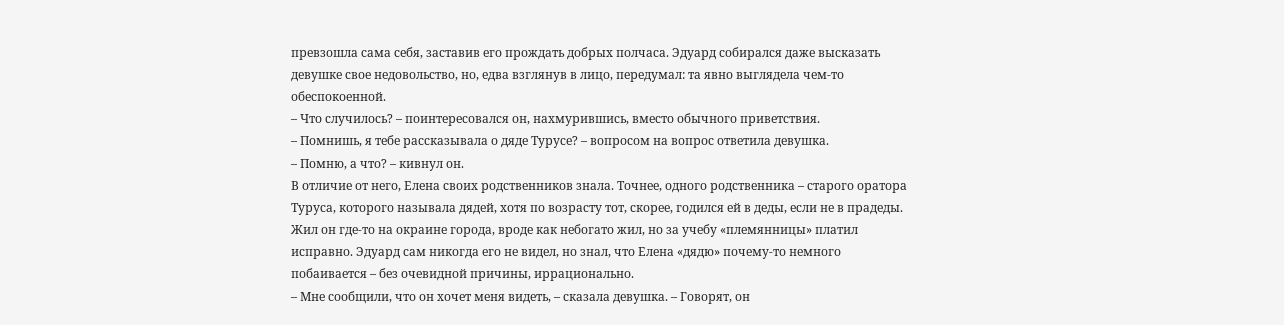превзошла сама себя, заставив его прождать добрых полчаса. Эдуард собирался даже высказать девушке свое недовольство, но, едва взглянув в лицо, передумал: та явно выглядела чем-то обеспокоенной.
– Что случилось? – поинтересовался он, нахмурившись, вместо обычного приветствия.
– Помнишь, я тебе рассказывала о дяде Турусе? – вопросом на вопрос ответила девушка.
– Помню, а что? – кивнул он.
В отличие от него, Елена своих родственников знала. Точнее, одного родственника – старого оратора Туруса, которого называла дядей, хотя по возрасту тот, скорее, годился ей в деды, если не в прадеды. Жил он где-то на окраине города, вроде как небогато жил, но за учебу «племянницы» платил исправно. Эдуард сам никогда его не видел, но знал, что Елена «дядю» почему-то немного побаивается – без очевидной причины, иррационально.
– Мне сообщили, что он хочет меня видеть, – сказала девушка. – Говорят, он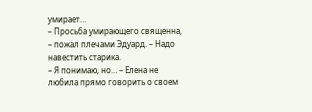умирает…
– Просьба умирающего священна, – пожал плечами Эдуард. – Надо навестить старика.
– Я понимаю, но… – Елена не любила прямо говорить о своем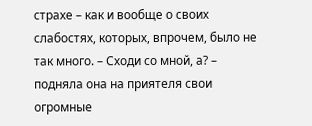страхе – как и вообще о своих слабостях, которых, впрочем, было не так много. – Сходи со мной, а? – подняла она на приятеля свои огромные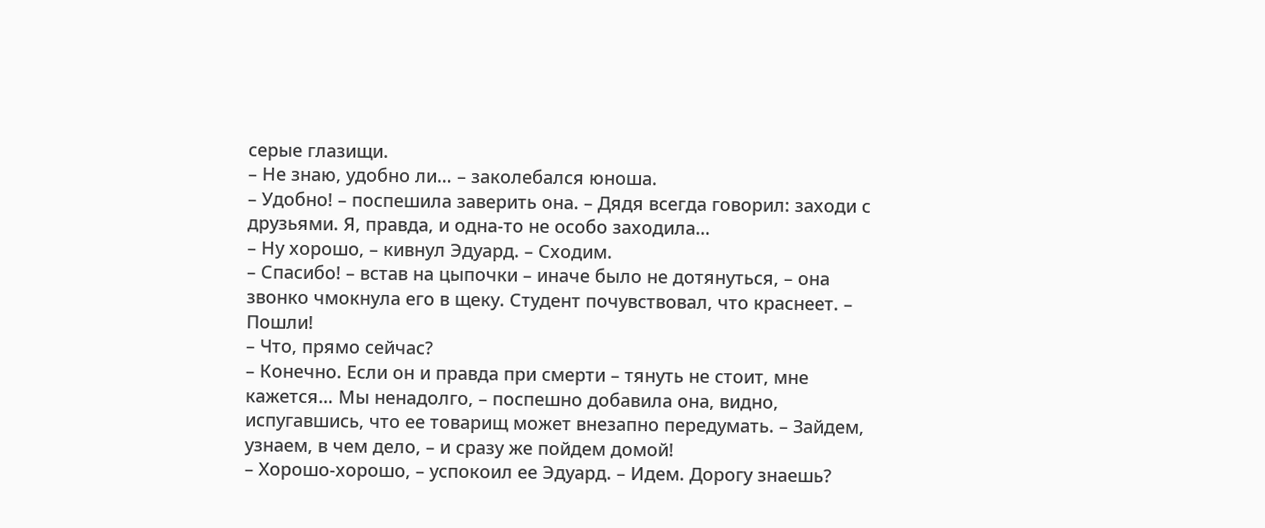серые глазищи.
– Не знаю, удобно ли… – заколебался юноша.
– Удобно! – поспешила заверить она. – Дядя всегда говорил: заходи с друзьями. Я, правда, и одна-то не особо заходила…
– Ну хорошо, – кивнул Эдуард. – Сходим.
– Спасибо! – встав на цыпочки – иначе было не дотянуться, – она звонко чмокнула его в щеку. Студент почувствовал, что краснеет. – Пошли!
– Что, прямо сейчас?
– Конечно. Если он и правда при смерти – тянуть не стоит, мне кажется… Мы ненадолго, – поспешно добавила она, видно, испугавшись, что ее товарищ может внезапно передумать. – Зайдем, узнаем, в чем дело, – и сразу же пойдем домой!
– Хорошо-хорошо, – успокоил ее Эдуард. – Идем. Дорогу знаешь?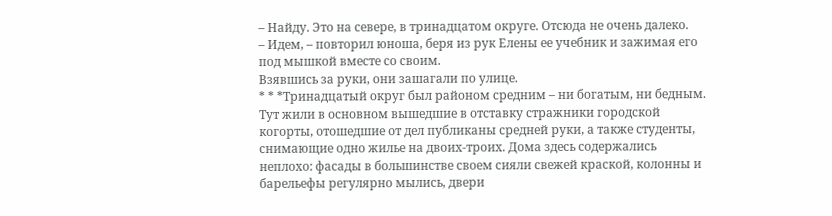– Найду. Это на севере, в тринадцатом округе. Отсюда не очень далеко.
– Идем, – повторил юноша, беря из рук Елены ее учебник и зажимая его под мышкой вместе со своим.
Взявшись за руки, они зашагали по улице.
* * *Тринадцатый округ был районом средним – ни богатым, ни бедным. Тут жили в основном вышедшие в отставку стражники городской когорты, отошедшие от дел публиканы средней руки, а также студенты, снимающие одно жилье на двоих-троих. Дома здесь содержались неплохо: фасады в большинстве своем сияли свежей краской, колонны и барельефы регулярно мылись, двери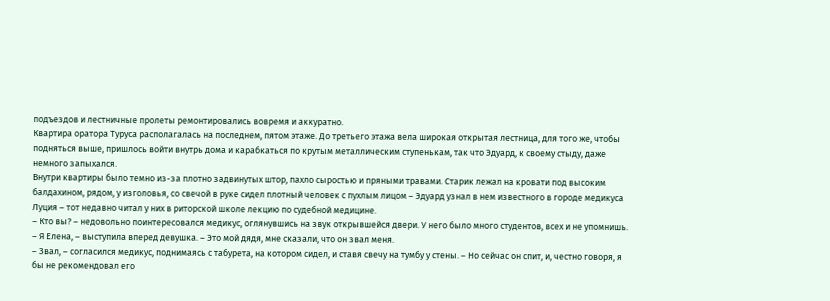подъездов и лестничные пролеты ремонтировались вовремя и аккуратно.
Квартира оратора Туруса располагалась на последнем, пятом этаже. До третьего этажа вела широкая открытая лестница, для того же, чтобы подняться выше, пришлось войти внутрь дома и карабкаться по крутым металлическим ступенькам, так что Эдуард, к своему стыду, даже немного запыхался.
Внутри квартиры было темно из-за плотно задвинутых штор, пахло сыростью и пряными травами. Старик лежал на кровати под высоким балдахином, рядом, у изголовья, со свечой в руке сидел плотный человек с пухлым лицом – Эдуард узнал в нем известного в городе медикуса Луция – тот недавно читал у них в риторской школе лекцию по судебной медицине.
– Кто вы? – недовольно поинтересовался медикус, оглянувшись на звук открывшейся двери. У него было много студентов, всех и не упомнишь.
– Я Елена, – выступила вперед девушка. – Это мой дядя, мне сказали, что он звал меня.
– Звал, – согласился медикус, поднимаясь с табурета, на котором сидел, и ставя свечу на тумбу у стены. – Но сейчас он спит, и, честно говоря, я бы не рекомендовал его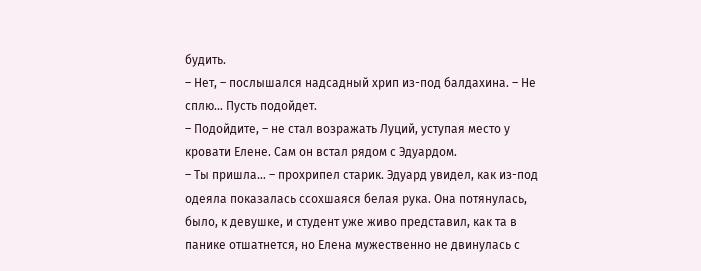будить.
– Нет, – послышался надсадный хрип из-под балдахина. – Не сплю… Пусть подойдет.
– Подойдите, – не стал возражать Луций, уступая место у кровати Елене. Сам он встал рядом с Эдуардом.
– Ты пришла… – прохрипел старик. Эдуард увидел, как из-под одеяла показалась ссохшаяся белая рука. Она потянулась, было, к девушке, и студент уже живо представил, как та в панике отшатнется, но Елена мужественно не двинулась с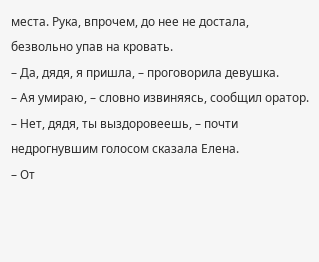места. Рука, впрочем, до нее не достала, безвольно упав на кровать.
– Да, дядя, я пришла, – проговорила девушка.
– Ая умираю, – словно извиняясь, сообщил оратор.
– Нет, дядя, ты выздоровеешь, – почти недрогнувшим голосом сказала Елена.
– От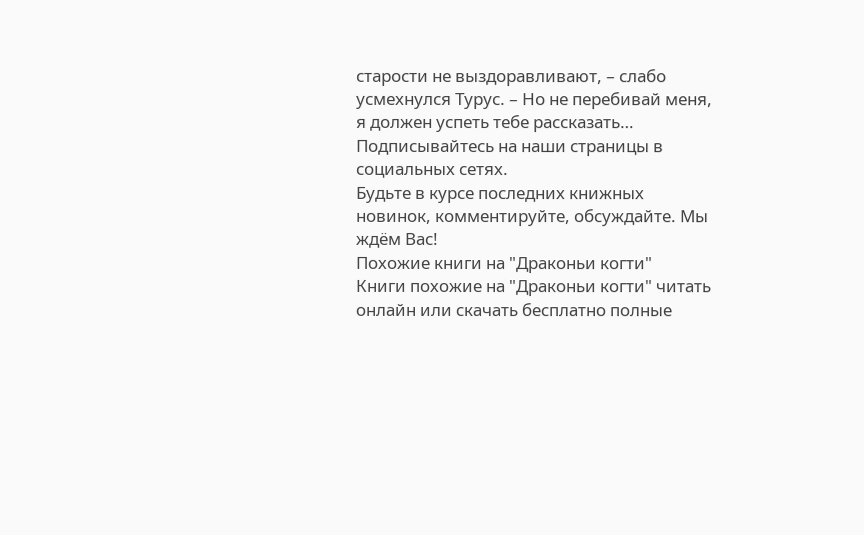старости не выздоравливают, – слабо усмехнулся Турус. – Но не перебивай меня, я должен успеть тебе рассказать…
Подписывайтесь на наши страницы в социальных сетях.
Будьте в курсе последних книжных новинок, комментируйте, обсуждайте. Мы ждём Вас!
Похожие книги на "Драконьи когти"
Книги похожие на "Драконьи когти" читать онлайн или скачать бесплатно полные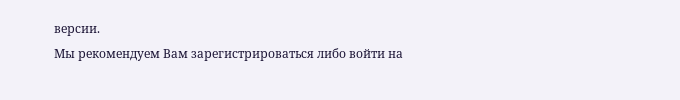версии.
Мы рекомендуем Вам зарегистрироваться либо войти на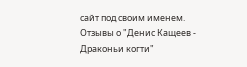сайт под своим именем.
Отзывы о "Денис Кащеев - Драконьи когти"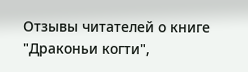Отзывы читателей о книге "Драконьи когти",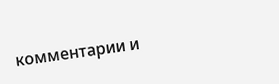комментарии и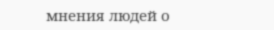мнения людей о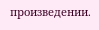произведении.